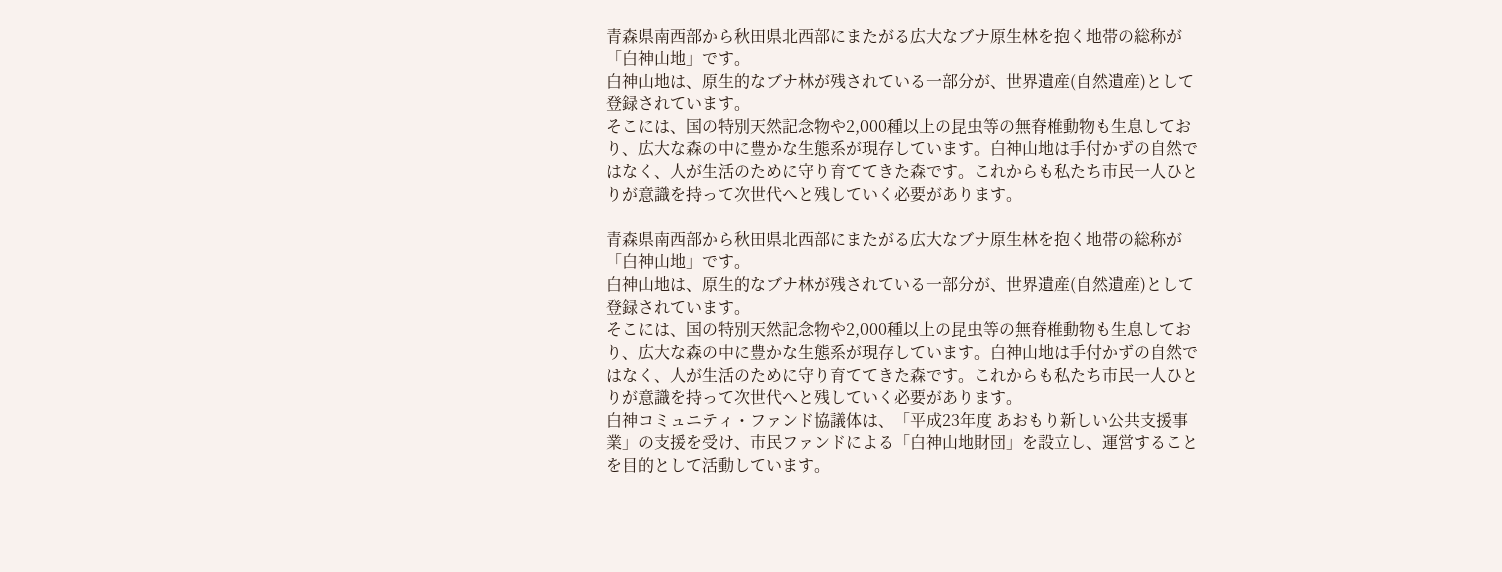青森県南西部から秋田県北西部にまたがる広大なブナ原生林を抱く地帯の総称が「白神山地」です。
白神山地は、原生的なブナ林が残されている一部分が、世界遺産(自然遺産)として登録されています。
そこには、国の特別天然記念物や2,000種以上の昆虫等の無脊椎動物も生息しており、広大な森の中に豊かな生態系が現存しています。白神山地は手付かずの自然ではなく、人が生活のために守り育ててきた森です。これからも私たち市民一人ひとりが意識を持って次世代へと残していく必要があります。

青森県南西部から秋田県北西部にまたがる広大なブナ原生林を抱く地帯の総称が「白神山地」です。
白神山地は、原生的なブナ林が残されている一部分が、世界遺産(自然遺産)として登録されています。
そこには、国の特別天然記念物や2,000種以上の昆虫等の無脊椎動物も生息しており、広大な森の中に豊かな生態系が現存しています。白神山地は手付かずの自然ではなく、人が生活のために守り育ててきた森です。これからも私たち市民一人ひとりが意識を持って次世代へと残していく必要があります。
白神コミュニティ・ファンド協議体は、「平成23年度 あおもり新しい公共支援事業」の支援を受け、市民ファンドによる「白神山地財団」を設立し、運営することを目的として活動しています。